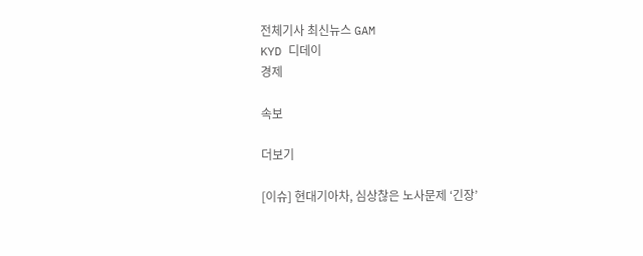전체기사 최신뉴스 GAM
KYD 디데이
경제

속보

더보기

[이슈] 현대기아차, 심상찮은 노사문제 ‘긴장’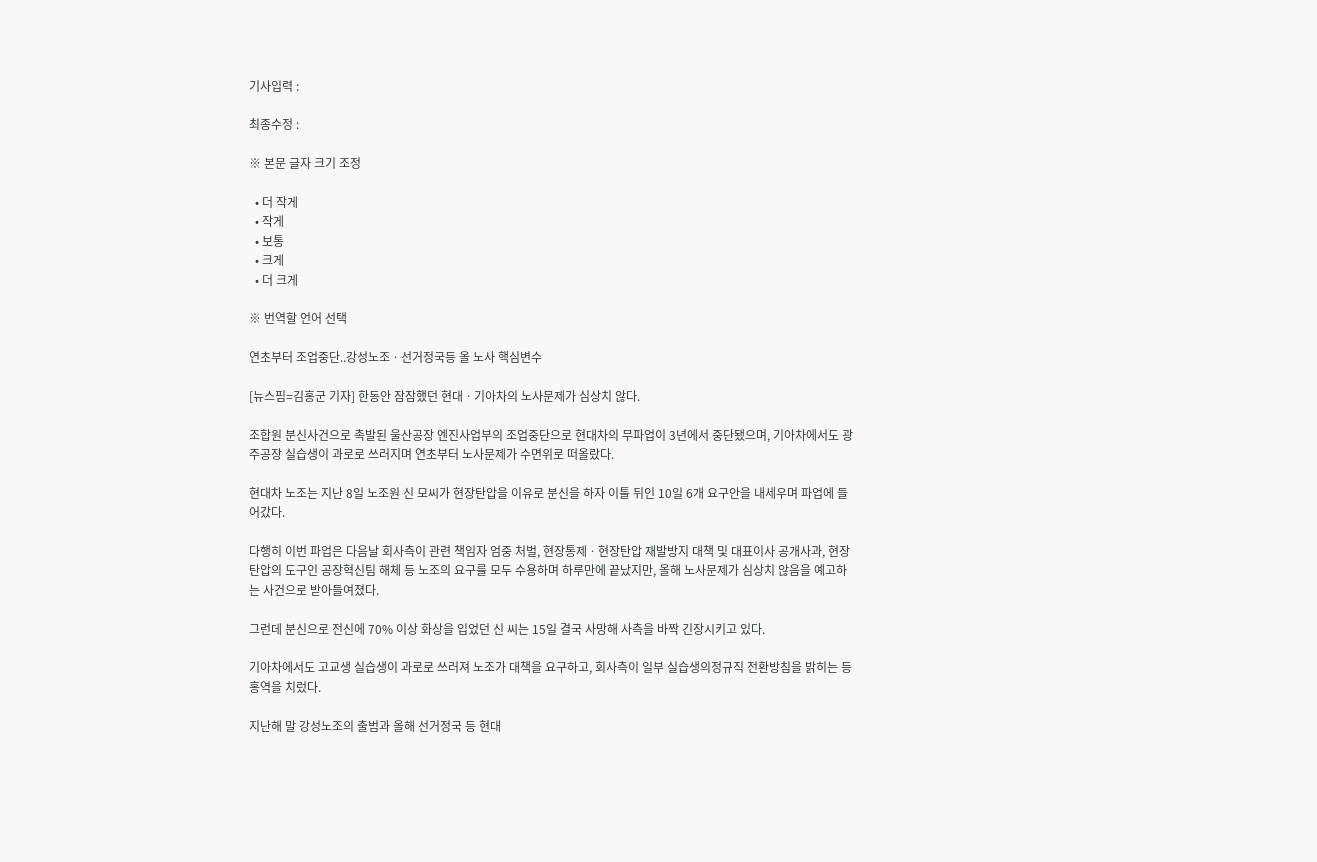기사입력 :

최종수정 :

※ 본문 글자 크기 조정

  • 더 작게
  • 작게
  • 보통
  • 크게
  • 더 크게

※ 번역할 언어 선택

연초부터 조업중단..강성노조ㆍ선거정국등 올 노사 핵심변수

[뉴스핌=김홍군 기자] 한동안 잠잠했던 현대ㆍ기아차의 노사문제가 심상치 않다.

조합원 분신사건으로 촉발된 울산공장 엔진사업부의 조업중단으로 현대차의 무파업이 3년에서 중단됐으며, 기아차에서도 광주공장 실습생이 과로로 쓰러지며 연초부터 노사문제가 수면위로 떠올랐다.

현대차 노조는 지난 8일 노조원 신 모씨가 현장탄압을 이유로 분신을 하자 이틀 뒤인 10일 6개 요구안을 내세우며 파업에 들어갔다.

다행히 이번 파업은 다음날 회사측이 관련 책임자 엄중 처벌, 현장통제ㆍ현장탄압 재발방지 대책 및 대표이사 공개사과, 현장탄압의 도구인 공장혁신팀 해체 등 노조의 요구를 모두 수용하며 하루만에 끝났지만, 올해 노사문제가 심상치 않음을 예고하는 사건으로 받아들여졌다.

그런데 분신으로 전신에 70% 이상 화상을 입었던 신 씨는 15일 결국 사망해 사측을 바짝 긴장시키고 있다.

기아차에서도 고교생 실습생이 과로로 쓰러져 노조가 대책을 요구하고, 회사측이 일부 실습생의정규직 전환방침을 밝히는 등 홍역을 치렀다.

지난해 말 강성노조의 출범과 올해 선거정국 등 현대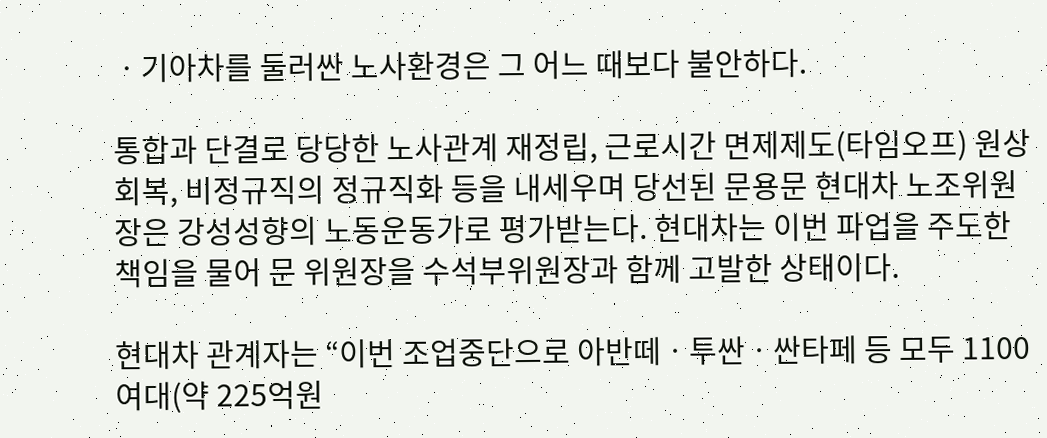ㆍ기아차를 둘러싼 노사환경은 그 어느 때보다 불안하다.

통합과 단결로 당당한 노사관계 재정립, 근로시간 면제제도(타임오프) 원상회복, 비정규직의 정규직화 등을 내세우며 당선된 문용문 현대차 노조위원장은 강성성향의 노동운동가로 평가받는다. 현대차는 이번 파업을 주도한 책임을 물어 문 위원장을 수석부위원장과 함께 고발한 상태이다.

현대차 관계자는 “이번 조업중단으로 아반떼ㆍ투싼ㆍ싼타페 등 모두 1100여대(약 225억원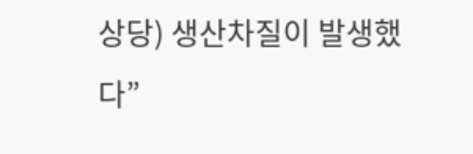상당) 생산차질이 발생했다”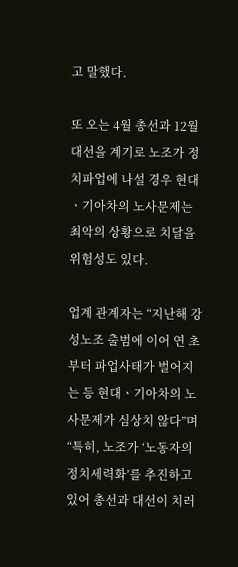고 말했다.

또 오는 4월 총선과 12월 대선을 계기로 노조가 정치파업에 나설 경우 현대ㆍ기아차의 노사문제는 최악의 상황으로 치달을 위험성도 있다.

업계 관계자는 “지난해 강성노조 출범에 이어 연 초부터 파업사태가 벌어지는 등 현대ㆍ기아차의 노사문제가 심상치 않다”며 “특히, 노조가 ‘노동자의 정치세력화’를 추진하고 있어 총선과 대선이 치러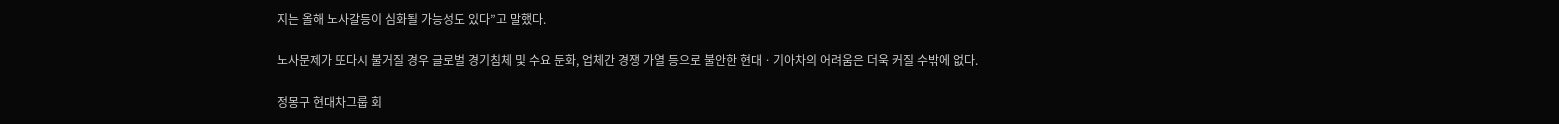지는 올해 노사갈등이 심화될 가능성도 있다”고 말했다.

노사문제가 또다시 불거질 경우 글로벌 경기침체 및 수요 둔화, 업체간 경쟁 가열 등으로 불안한 현대ㆍ기아차의 어려움은 더욱 커질 수밖에 없다.

정몽구 현대차그룹 회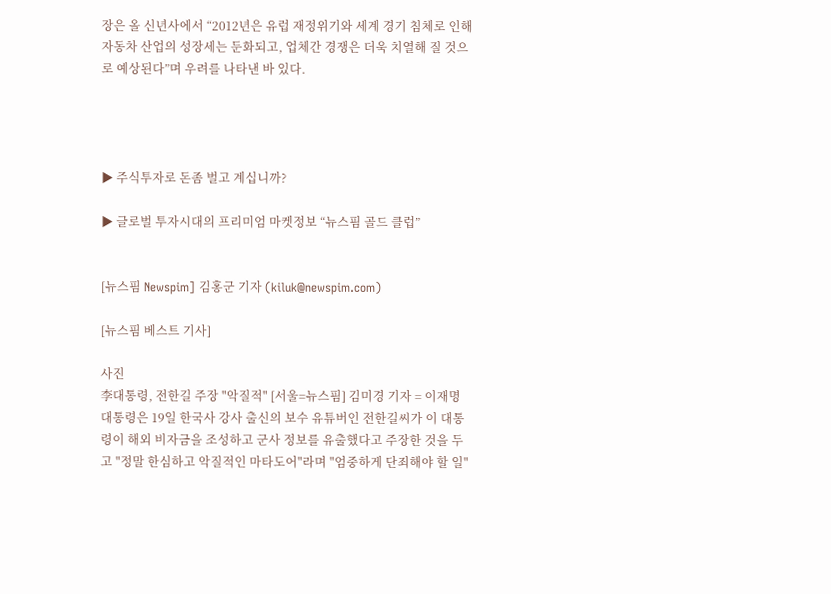장은 올 신년사에서 “2012년은 유럽 재정위기와 세계 경기 침체로 인해 자동차 산업의 성장세는 둔화되고, 업체간 경쟁은 더욱 치열해 질 것으로 예상된다”며 우려를 나타낸 바 있다.




▶ 주식투자로 돈좀 벌고 계십니까?

▶ 글로벌 투자시대의 프리미엄 마켓정보 “뉴스핌 골드 클럽”


[뉴스핌 Newspim] 김홍군 기자 (kiluk@newspim.com)

[뉴스핌 베스트 기사]

사진
李대통령, 전한길 주장 "악질적" [서울=뉴스핌] 김미경 기자 = 이재명 대통령은 19일 한국사 강사 출신의 보수 유튜버인 전한길씨가 이 대통령이 해외 비자금을 조성하고 군사 정보를 유출했다고 주장한 것을 두고 "정말 한심하고 악질적인 마타도어"라며 "엄중하게 단죄해야 할 일"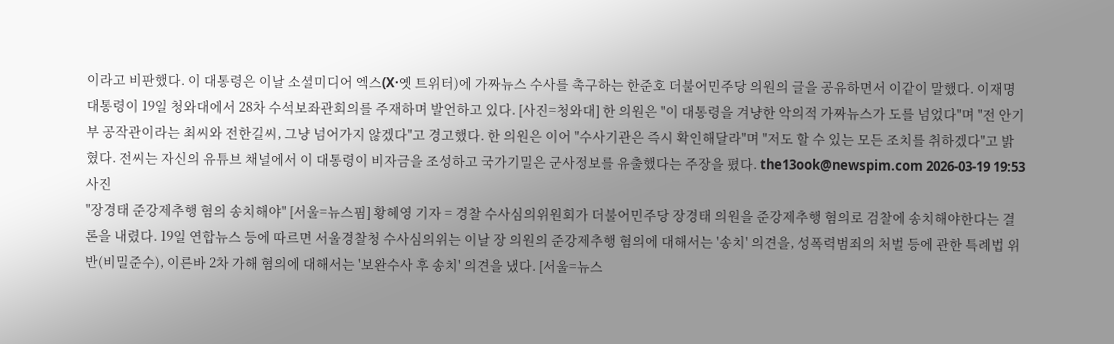이라고 비판했다. 이 대통령은 이날 소셜미디어 엑스(X·옛 트위터)에 가짜뉴스 수사를 촉구하는 한준호 더불어민주당 의원의 글을 공유하면서 이같이 말했다. 이재명 대통령이 19일 청와대에서 28차 수석보좌관회의를 주재하며 발언하고 있다. [사진=청와대] 한 의원은 "이 대통령을 겨냥한 악의적 가짜뉴스가 도를 넘었다"며 "전 안기부 공작관이라는 최씨와 전한길씨, 그냥 넘어가지 않겠다"고 경고했다. 한 의원은 이어 "수사기관은 즉시 확인해달라"며 "저도 할 수 있는 모든 조치를 취하겠다"고 밝혔다. 전씨는 자신의 유튜브 채널에서 이 대통령이 비자금을 조성하고 국가기밀은 군사정보를 유출했다는 주장을 폈다. the13ook@newspim.com 2026-03-19 19:53
사진
"장경태 준강제추행 혐의 송치해야" [서울=뉴스핌] 황혜영 기자 = 경찰 수사심의위원회가 더불어민주당 장경태 의원을 준강제추행 혐의로 검찰에 송치해야한다는 결론을 내렸다. 19일 연합뉴스 등에 따르면 서울경찰청 수사심의위는 이날 장 의원의 준강제추행 혐의에 대해서는 '송치' 의견을, 성폭력범죄의 처벌 등에 관한 특례법 위반(비밀준수), 이른바 2차 가해 혐의에 대해서는 '보완수사 후 송치' 의견을 냈다. [서울=뉴스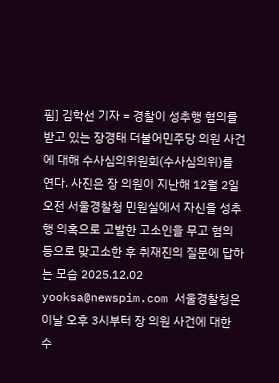핌] 김학선 기자 = 경찰이 성추행 혐의를 받고 있는 장경태 더불어민주당 의원 사건에 대해 수사심의위원회(수사심의위)를 연다. 사진은 장 의원이 지난해 12월 2일 오전 서울경찰청 민원실에서 자신을 성추행 의혹으로 고발한 고소인을 무고 혐의 등으로 맞고소한 후 취재진의 질문에 답하는 모습 2025.12.02 yooksa@newspim.com 서울경찰청은 이날 오후 3시부터 장 의원 사건에 대한 수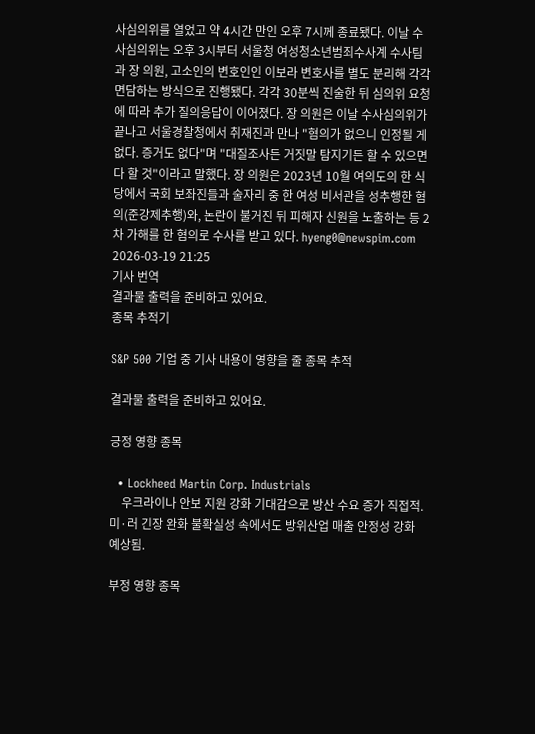사심의위를 열었고 약 4시간 만인 오후 7시께 종료됐다. 이날 수사심의위는 오후 3시부터 서울청 여성청소년범죄수사계 수사팀과 장 의원, 고소인의 변호인인 이보라 변호사를 별도 분리해 각각 면담하는 방식으로 진행됐다. 각각 30분씩 진술한 뒤 심의위 요청에 따라 추가 질의응답이 이어졌다. 장 의원은 이날 수사심의위가 끝나고 서울경찰청에서 취재진과 만나 "혐의가 없으니 인정될 게 없다. 증거도 없다"며 "대질조사든 거짓말 탐지기든 할 수 있으면 다 할 것"이라고 말했다. 장 의원은 2023년 10월 여의도의 한 식당에서 국회 보좌진들과 술자리 중 한 여성 비서관을 성추행한 혐의(준강제추행)와, 논란이 불거진 뒤 피해자 신원을 노출하는 등 2차 가해를 한 혐의로 수사를 받고 있다. hyeng0@newspim.com 2026-03-19 21:25
기사 번역
결과물 출력을 준비하고 있어요.
종목 추적기

S&P 500 기업 중 기사 내용이 영향을 줄 종목 추적

결과물 출력을 준비하고 있어요.

긍정 영향 종목

  • Lockheed Martin Corp. Industrials
    우크라이나 안보 지원 강화 기대감으로 방산 수요 증가 직접적. 미·러 긴장 완화 불확실성 속에서도 방위산업 매출 안정성 강화 예상됨.

부정 영향 종목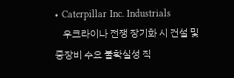• Caterpillar Inc. Industrials
    우크라이나 전쟁 장기화 시 건설 및 중장비 수요 불확실성 직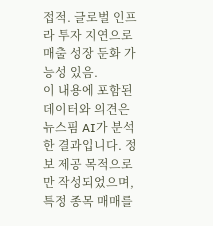접적. 글로벌 인프라 투자 지연으로 매출 성장 둔화 가능성 있음.
이 내용에 포함된 데이터와 의견은 뉴스핌 AI가 분석한 결과입니다. 정보 제공 목적으로만 작성되었으며, 특정 종목 매매를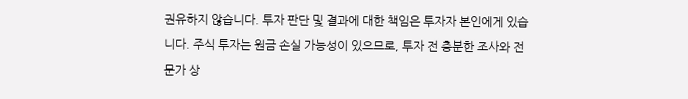권유하지 않습니다. 투자 판단 및 결과에 대한 책임은 투자자 본인에게 있습니다. 주식 투자는 원금 손실 가능성이 있으므로, 투자 전 충분한 조사와 전문가 상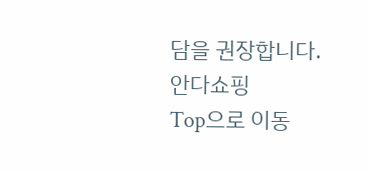담을 권장합니다.
안다쇼핑
Top으로 이동